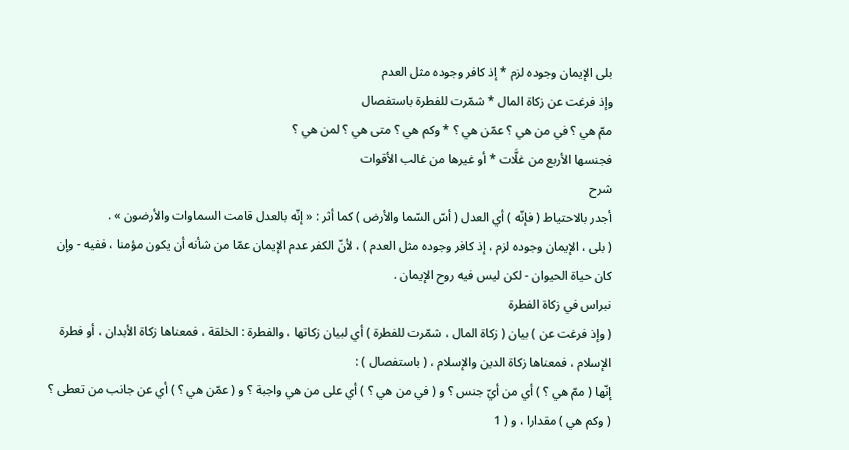بلى الإيمان وجوده لزم * إذ كافر وجوده مثل العدم
وإذ فرغت عن زكاة المال * شمّرت للفطرة باستفصال
ممّ هي ؟ في من هي ؟ عمّن هي ؟ * وكم هي ؟ متى هي ؟ لمن هي ؟
فجنسها الأربع من غلَّات * أو غيرها من غالب الأقوات
شرح
أجدر بالاحتياط ( فإنّه ) أي العدل ( أسّ السّما والأرض ) كما أثر : « إنّه بالعدل قامت السماوات والأرضون » .
( بلى ، الإيمان وجوده لزم ، إذ كافر وجوده مثل العدم ) ، لأنّ الكفر عدم الإيمان عمّا من شأنه أن يكون مؤمنا ، ففيه - وإن كان حياة الحيوان - لكن ليس فيه روح الإيمان .
نبراس في زكاة الفطرة
( وإذ فرغت عن ) بيان ( زكاة المال ، شمّرت للفطرة ) أي لبيان زكاتها ، والفطرة : الخلقة ، فمعناها زكاة الأبدان ، أو فطرة الإسلام ، فمعناها زكاة الدين والإسلام ، ( باستفصال ) :
إنّها ( ممّ هي ؟ ) أي من أيّ جنس ؟ و ( في من هي ؟ ) أي على من هي واجبة ؟ و ( عمّن هي ؟ ) أي عن جانب من تعطى ؟ ( وكم هي ) مقدارا ، و ( 1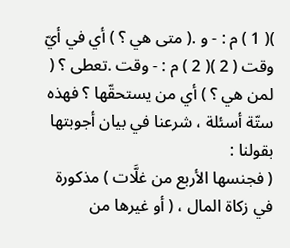)( 1 ) م : - و .( متى هي ؟ ) أي في أيّ وقت ( 2 )( 2 ) م : - وقت .تعطى ؟ ( لمن هي ؟ ) أي من يستحقّها ؟ فهذه ستّة أسئلة ، شرعنا في بيان أجوبتها بقولنا :
( فجنسها الأربع من غلَّات ) مذكورة في زكاة المال ، ( أو غيرها من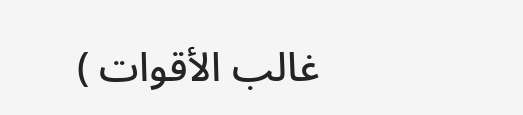غالب الأقوات )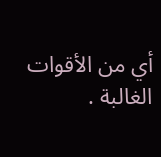أي من الأقوات الغالبة .